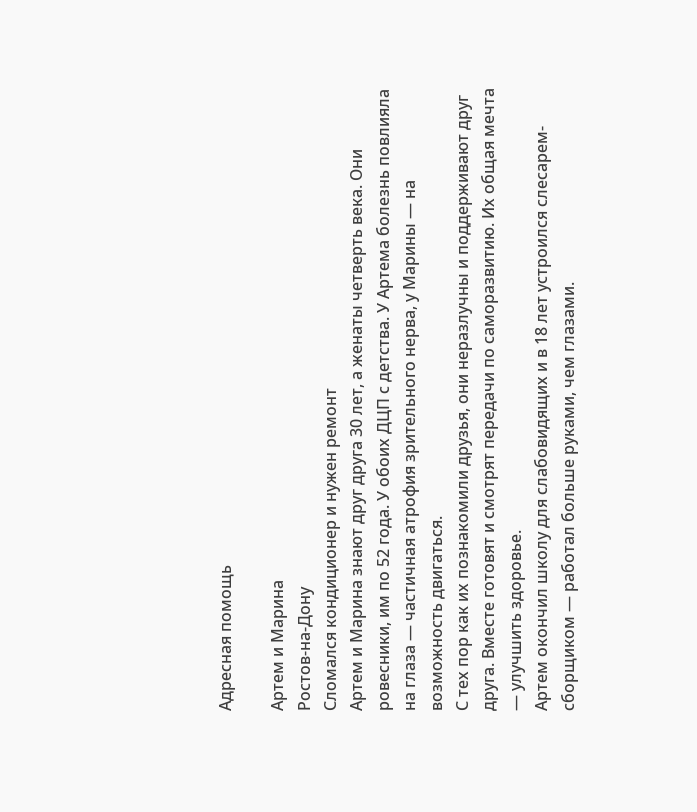Адресная помощь

Артем и Марина
Ростов-на-Дону
Сломался кондиционер и нужен ремонт
Артем и Марина знают друг друга 30 лет, а женаты четверть века. Они ровесники, им по 52 года. У обоих ДЦП с детства. У Артема болезнь повлияла на глаза — частичная атрофия зрительного нерва, у Марины — на возможность двигаться.
С тех пор как их познакомили друзья, они неразлучны и поддерживают друг друга. Вместе готовят и смотрят передачи по саморазвитию. Их общая мечта — улучшить здоровье.
Артем окончил школу для слабовидящих и в 18 лет устроился слесарем-сборщиком — работал больше руками, чем глазами.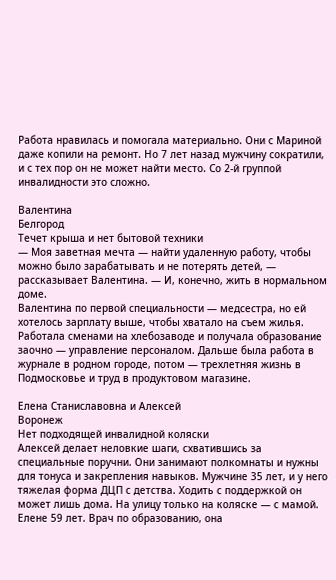Работа нравилась и помогала материально. Они с Мариной даже копили на ремонт. Но 7 лет назад мужчину сократили, и с тех пор он не может найти место. Со 2-й группой инвалидности это сложно.

Валентина
Белгород
Течет крыша и нет бытовой техники
— Моя заветная мечта — найти удаленную работу, чтобы можно было зарабатывать и не потерять детей, — рассказывает Валентина. — И, конечно, жить в нормальном доме.
Валентина по первой специальности — медсестра, но ей хотелось зарплату выше, чтобы хватало на съем жилья. Работала сменами на хлебозаводе и получала образование заочно — управление персоналом. Дальше была работа в журнале в родном городе, потом — трехлетняя жизнь в Подмосковье и труд в продуктовом магазине.

Елена Станиславовна и Алексей
Воронеж
Нет подходящей инвалидной коляски
Алексей делает неловкие шаги, схватившись за специальные поручни. Они занимают полкомнаты и нужны для тонуса и закрепления навыков. Мужчине 35 лет, и у него тяжелая форма ДЦП с детства. Ходить с поддержкой он может лишь дома. На улицу только на коляске — с мамой.
Елене 59 лет. Врач по образованию, она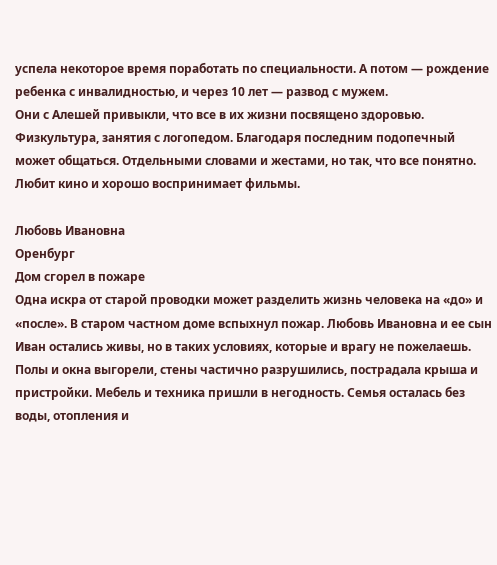успела некоторое время поработать по специальности. А потом — рождение ребенка с инвалидностью, и через 10 лет — развод с мужем.
Они с Алешей привыкли, что все в их жизни посвящено здоровью. Физкультура, занятия с логопедом. Благодаря последним подопечный может общаться. Отдельными словами и жестами, но так, что все понятно. Любит кино и хорошо воспринимает фильмы.

Любовь Ивановна
Оренбург
Дом сгорел в пожаре
Одна искра от старой проводки может разделить жизнь человека на «до» и «после». В старом частном доме вспыхнул пожар. Любовь Ивановна и ее сын Иван остались живы, но в таких условиях, которые и врагу не пожелаешь.
Полы и окна выгорели, стены частично разрушились, пострадала крыша и пристройки. Мебель и техника пришли в негодность. Семья осталась без воды, отопления и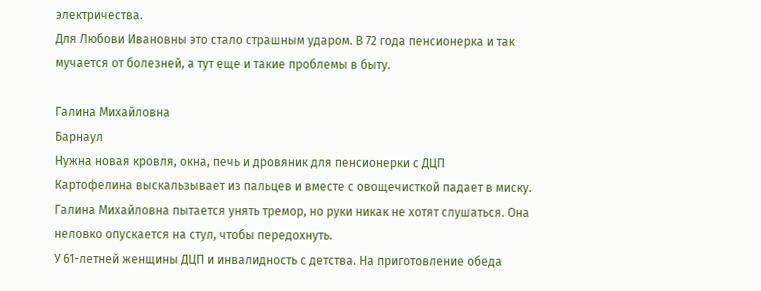электричества.
Для Любови Ивановны это стало страшным ударом. В 72 года пенсионерка и так мучается от болезней, а тут еще и такие проблемы в быту.

Галина Михайловна
Барнаул
Нужна новая кровля, окна, печь и дровяник для пенсионерки с ДЦП
Картофелина выскальзывает из пальцев и вместе с овощечисткой падает в миску. Галина Михайловна пытается унять тремор, но руки никак не хотят слушаться. Она неловко опускается на стул, чтобы передохнуть.
У 61-летней женщины ДЦП и инвалидность с детства. На приготовление обеда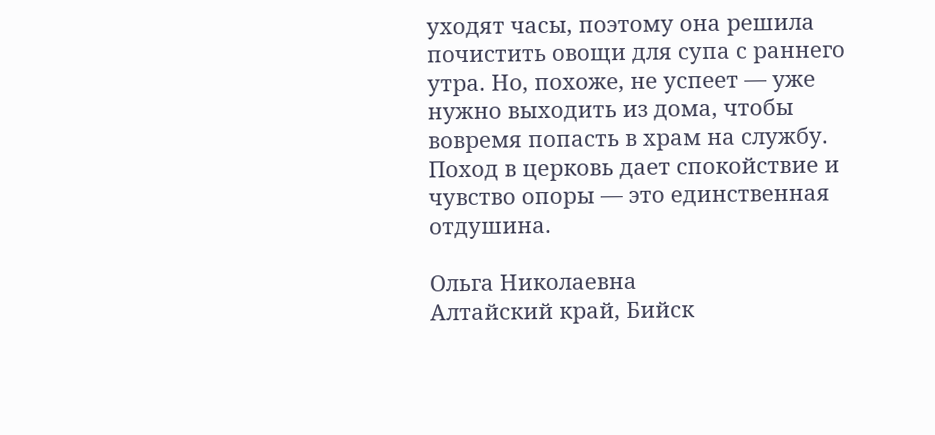уходят часы, поэтому она решила почистить овощи для супа с раннего утра. Но, похоже, не успеет — уже нужно выходить из дома, чтобы вовремя попасть в храм на службу. Поход в церковь дает спокойствие и чувство опоры — это единственная отдушина.

Ольга Николаевна
Алтайский край, Бийск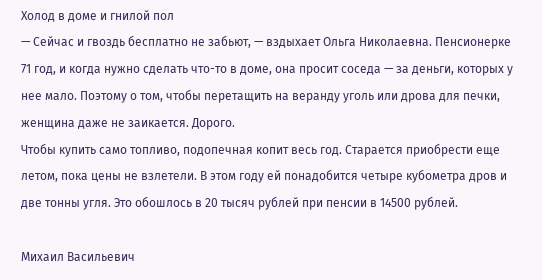Холод в доме и гнилой пол
— Сейчас и гвоздь бесплатно не забьют, — вздыхает Ольга Николаевна. Пенсионерке 71 год, и когда нужно сделать что-то в доме, она просит соседа — за деньги, которых у нее мало. Поэтому о том, чтобы перетащить на веранду уголь или дрова для печки, женщина даже не заикается. Дорого.
Чтобы купить само топливо, подопечная копит весь год. Старается приобрести еще летом, пока цены не взлетели. В этом году ей понадобится четыре кубометра дров и две тонны угля. Это обошлось в 20 тысяч рублей при пенсии в 14500 рублей.

Михаил Васильевич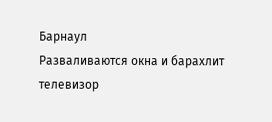Барнаул
Разваливаются окна и барахлит телевизор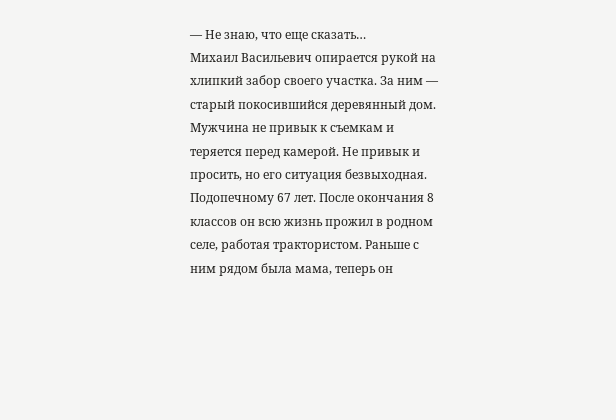— Не знаю, что еще сказать…
Михаил Васильевич опирается рукой на хлипкий забор своего участка. За ним — старый покосившийся деревянный дом. Мужчина не привык к съемкам и теряется перед камерой. Не привык и просить, но его ситуация безвыходная.
Подопечному 67 лет. После окончания 8 классов он всю жизнь прожил в родном селе, работая трактористом. Раньше с ним рядом была мама, теперь он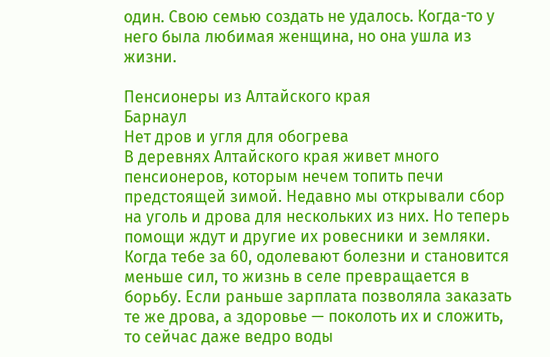один. Свою семью создать не удалось. Когда-то у него была любимая женщина, но она ушла из жизни.

Пенсионеры из Алтайского края
Барнаул
Нет дров и угля для обогрева
В деревнях Алтайского края живет много пенсионеров, которым нечем топить печи предстоящей зимой. Недавно мы открывали сбор на уголь и дрова для нескольких из них. Но теперь помощи ждут и другие их ровесники и земляки.
Когда тебе за 60, одолевают болезни и становится меньше сил, то жизнь в селе превращается в борьбу. Если раньше зарплата позволяла заказать те же дрова, а здоровье — поколоть их и сложить, то сейчас даже ведро воды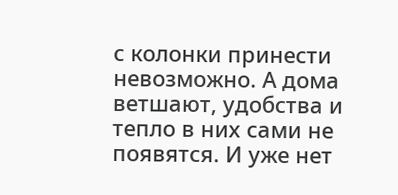с колонки принести невозможно. А дома ветшают, удобства и тепло в них сами не появятся. И уже нет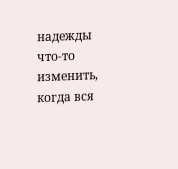надежды что-то изменить, когда вся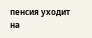пенсия уходит на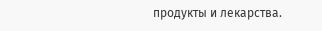продукты и лекарства.